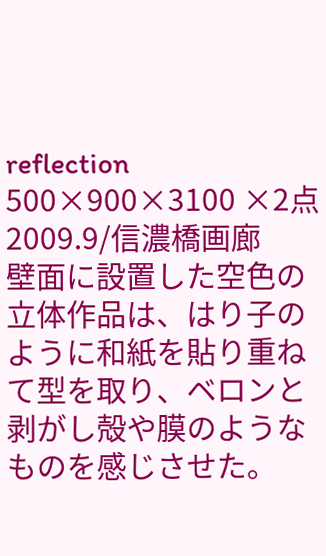reflection
500×900×3100 ×2点
2009.9/信濃橋画廊
壁面に設置した空色の立体作品は、はり子のように和紙を貼り重ねて型を取り、ベロンと剥がし殻や膜のようなものを感じさせた。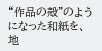“作品の殻"のようになった和紙を、地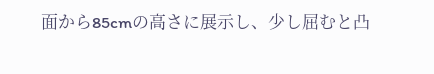面から85cmの高さに展示し、少し屈むと凸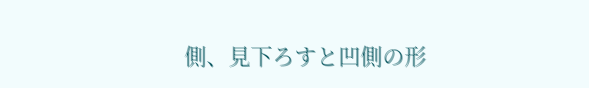側、見下ろすと凹側の形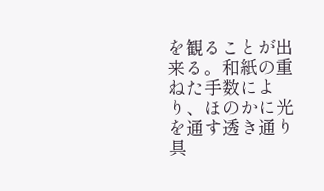を観ることが出来る。和紙の重ねた手数により、ほのかに光を通す透き通り具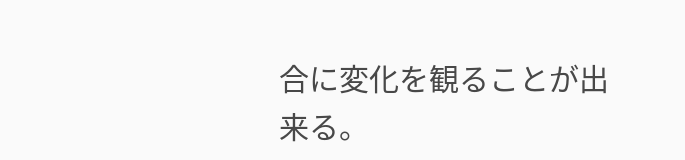合に変化を観ることが出来る。